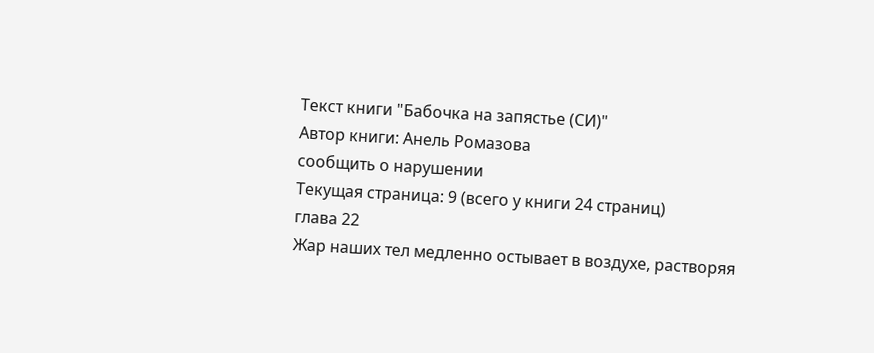Текст книги "Бабочка на запястье (СИ)"
Автор книги: Анель Ромазова
сообщить о нарушении
Текущая страница: 9 (всего у книги 24 страниц)
глава 22
Жар наших тел медленно остывает в воздухе, растворяя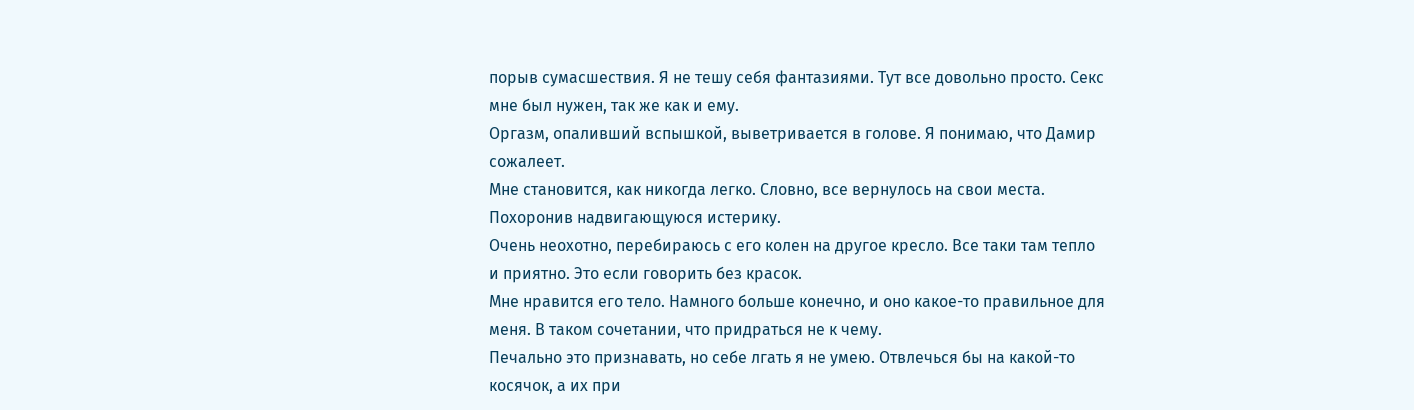порыв сумасшествия. Я не тешу себя фантазиями. Тут все довольно просто. Секс мне был нужен, так же как и ему.
Оргазм, опаливший вспышкой, выветривается в голове. Я понимаю, что Дамир сожалеет.
Мне становится, как никогда легко. Словно, все вернулось на свои места. Похоронив надвигающуюся истерику.
Очень неохотно, перебираюсь с его колен на другое кресло. Все таки там тепло и приятно. Это если говорить без красок.
Мне нравится его тело. Намного больше конечно, и оно какое-то правильное для меня. В таком сочетании, что придраться не к чему.
Печально это признавать, но себе лгать я не умею. Отвлечься бы на какой-то косячок, а их при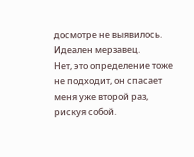досмотре не выявилось. Идеален мерзавец.
Нет, это определение тоже не подходит, он спасает меня уже второй раз, рискуя собой.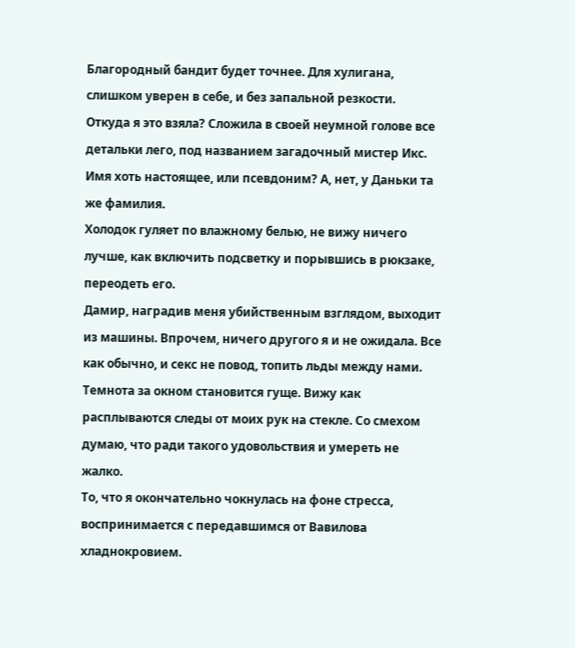Благородный бандит будет точнее. Для хулигана, слишком уверен в себе, и без запальной резкости.
Откуда я это взяла? Сложила в своей неумной голове все детальки лего, под названием загадочный мистер Икс. Имя хоть настоящее, или псевдоним? А, нет, у Даньки та же фамилия.
Холодок гуляет по влажному белью, не вижу ничего лучше, как включить подсветку и порывшись в рюкзаке, переодеть его.
Дамир, наградив меня убийственным взглядом, выходит из машины. Впрочем, ничего другого я и не ожидала. Все как обычно, и секс не повод, топить льды между нами.
Темнота за окном становится гуще. Вижу как расплываются следы от моих рук на стекле. Со смехом думаю, что ради такого удовольствия и умереть не жалко.
То, что я окончательно чокнулась на фоне стресса, воспринимается с передавшимся от Вавилова хладнокровием.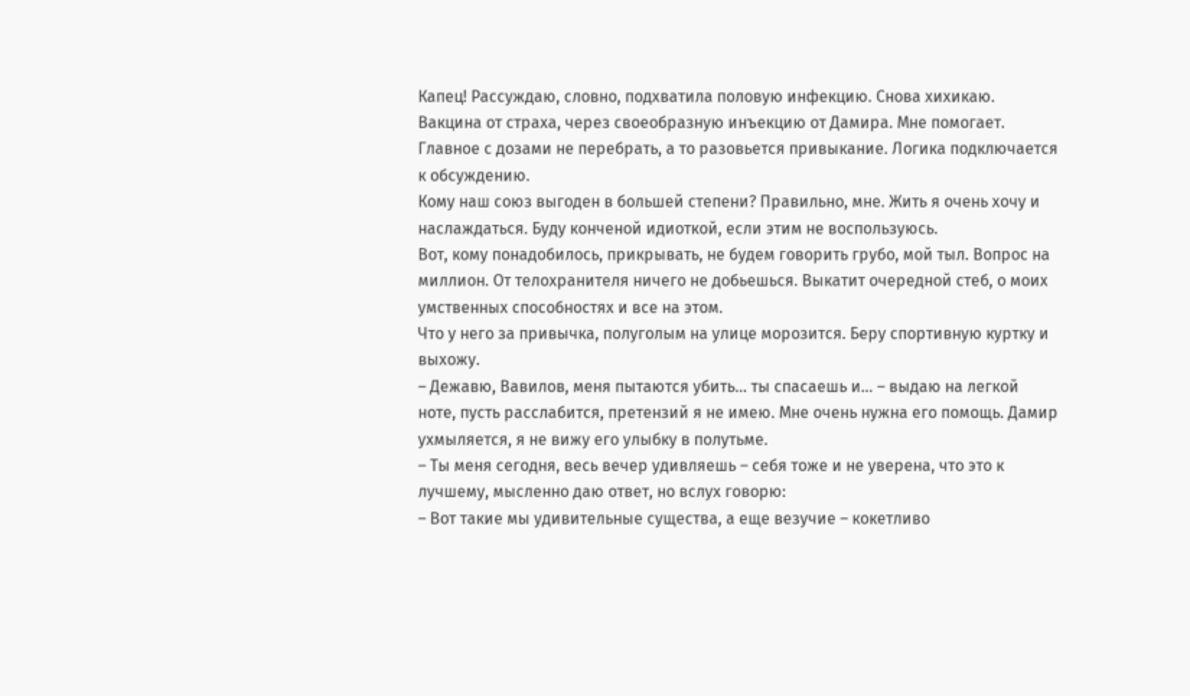Капец! Рассуждаю, словно, подхватила половую инфекцию. Снова хихикаю. Вакцина от страха, через своеобразную инъекцию от Дамира. Мне помогает. Главное с дозами не перебрать, а то разовьется привыкание. Логика подключается к обсуждению.
Кому наш союз выгоден в большей степени? Правильно, мне. Жить я очень хочу и наслаждаться. Буду конченой идиоткой, если этим не воспользуюсь.
Вот, кому понадобилось, прикрывать, не будем говорить грубо, мой тыл. Вопрос на миллион. От телохранителя ничего не добьешься. Выкатит очередной стеб, о моих умственных способностях и все на этом.
Что у него за привычка, полуголым на улице морозится. Беру спортивную куртку и выхожу.
– Дежавю, Вавилов, меня пытаются убить… ты спасаешь и… – выдаю на легкой ноте, пусть расслабится, претензий я не имею. Мне очень нужна его помощь. Дамир ухмыляется, я не вижу его улыбку в полутьме.
– Ты меня сегодня, весь вечер удивляешь – себя тоже и не уверена, что это к лучшему, мысленно даю ответ, но вслух говорю:
– Вот такие мы удивительные существа, а еще везучие – кокетливо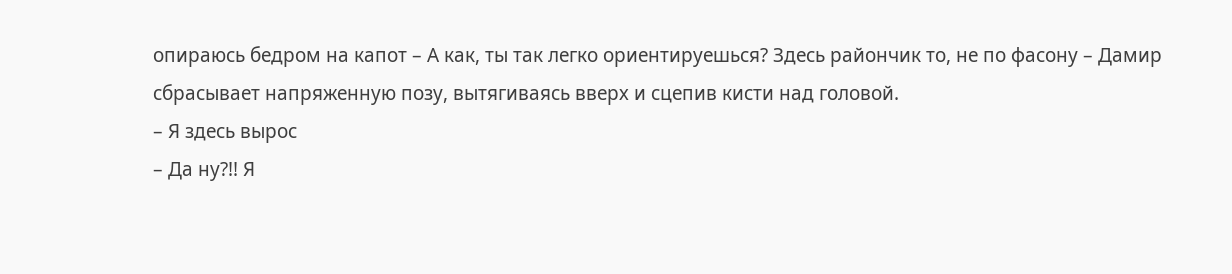опираюсь бедром на капот – А как, ты так легко ориентируешься? Здесь райончик то, не по фасону – Дамир сбрасывает напряженную позу, вытягиваясь вверх и сцепив кисти над головой.
– Я здесь вырос
– Да ну?!! Я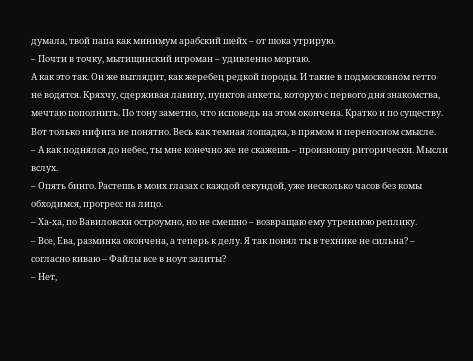думала, твой папа как минимум арабский шейх – от шока утрирую.
– Почти в точку, мытищинский игроман – удивленно моргаю.
А как это так. Он же выглядит, как жеребец редкой породы. И такие в подмосковном гетто не водятся. Кряхчу, сдерживая лавину, пунктов анкеты, которую с первого дня знакомства, мечтаю пополнить. По тону заметно, что исповедь на этом окончена. Кратко и по существу. Вот только нифига не понятно. Весь как темная лошадка, в прямом и переносном смысле.
– А как поднялся до небес, ты мне конечно же не скажешь – произношу риторически. Мысли вслух.
– Опять бинго. Растешь в моих глазах с каждой секундой, уже несколько часов без комы обходимся, прогресс на лицо.
– Ха-ха, по Вавиловски остроумно, но не смешно – возвращаю ему утреннюю реплику.
– Все, Ева, разминка окончена, а теперь к делу. Я так понял ты в технике не сильна? – согласно киваю – Файлы все в ноут залиты?
– Нет,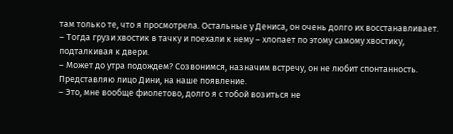там только те, что я просмотрела. Остальные у Дениса, он очень долго их восстанавливает.
– Тогда грузи хвостик в тачку и поехали к нему – хлопает по этому самому хвостику, подталкивая к двери.
– Может до утра подождем? Созвонимся, назначим встречу, он не любит спонтанность.
Представляю лицо Дини, на наше появление.
– Это, мне вообще фиолетово, долго я с тобой возиться не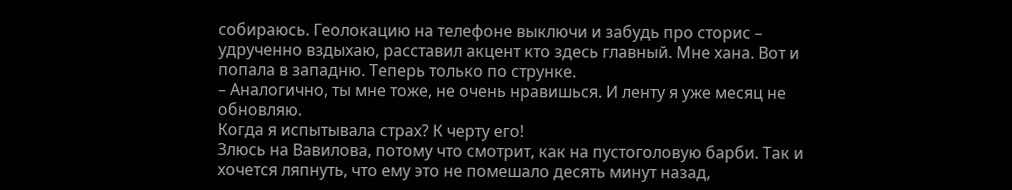собираюсь. Геолокацию на телефоне выключи и забудь про сторис – удрученно вздыхаю, расставил акцент кто здесь главный. Мне хана. Вот и попала в западню. Теперь только по струнке.
– Аналогично, ты мне тоже, не очень нравишься. И ленту я уже месяц не обновляю.
Когда я испытывала страх? К черту его!
Злюсь на Вавилова, потому что смотрит, как на пустоголовую барби. Так и хочется ляпнуть, что ему это не помешало десять минут назад,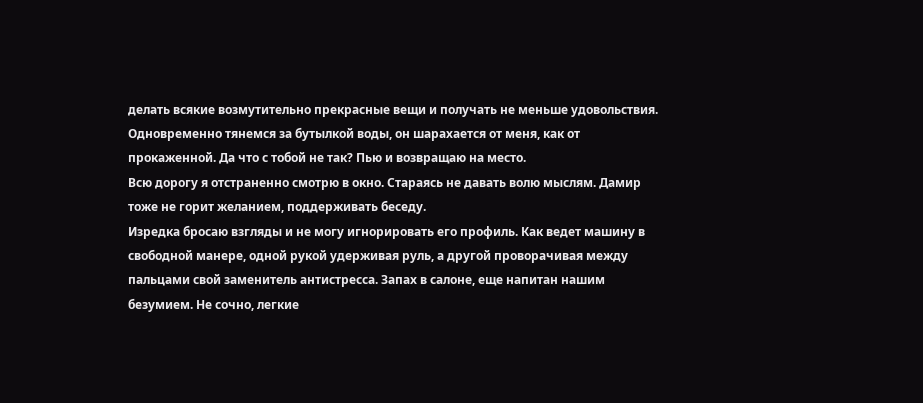делать всякие возмутительно прекрасные вещи и получать не меньше удовольствия.
Одновременно тянемся за бутылкой воды, он шарахается от меня, как от прокаженной. Да что с тобой не так? Пью и возвращаю на место.
Всю дорогу я отстраненно смотрю в окно. Стараясь не давать волю мыслям. Дамир тоже не горит желанием, поддерживать беседу.
Изредка бросаю взгляды и не могу игнорировать его профиль. Как ведет машину в свободной манере, одной рукой удерживая руль, а другой проворачивая между пальцами свой заменитель антистресса. Запах в салоне, еще напитан нашим безумием. Не сочно, легкие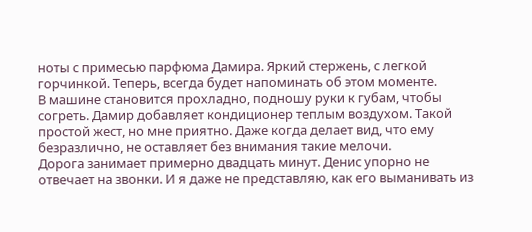ноты с примесью парфюма Дамира. Яркий стержень, с легкой горчинкой. Теперь, всегда будет напоминать об этом моменте.
В машине становится прохладно, подношу руки к губам, чтобы согреть. Дамир добавляет кондиционер теплым воздухом. Такой простой жест, но мне приятно. Даже когда делает вид, что ему безразлично, не оставляет без внимания такие мелочи.
Дорога занимает примерно двадцать минут. Денис упорно не отвечает на звонки. И я даже не представляю, как его выманивать из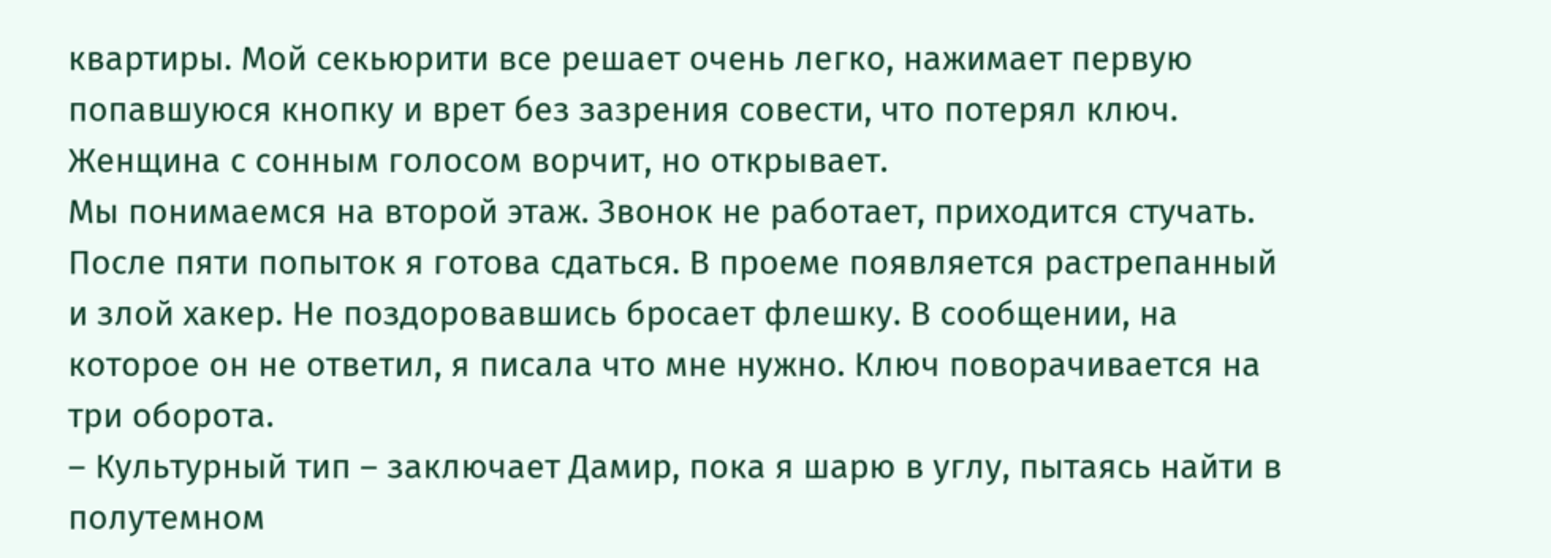квартиры. Мой секьюрити все решает очень легко, нажимает первую попавшуюся кнопку и врет без зазрения совести, что потерял ключ. Женщина с сонным голосом ворчит, но открывает.
Мы понимаемся на второй этаж. Звонок не работает, приходится стучать. После пяти попыток я готова сдаться. В проеме появляется растрепанный и злой хакер. Не поздоровавшись бросает флешку. В сообщении, на которое он не ответил, я писала что мне нужно. Ключ поворачивается на три оборота.
– Культурный тип – заключает Дамир, пока я шарю в углу, пытаясь найти в полутемном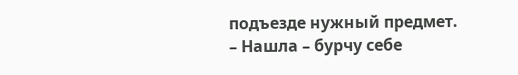подъезде нужный предмет.
– Нашла – бурчу себе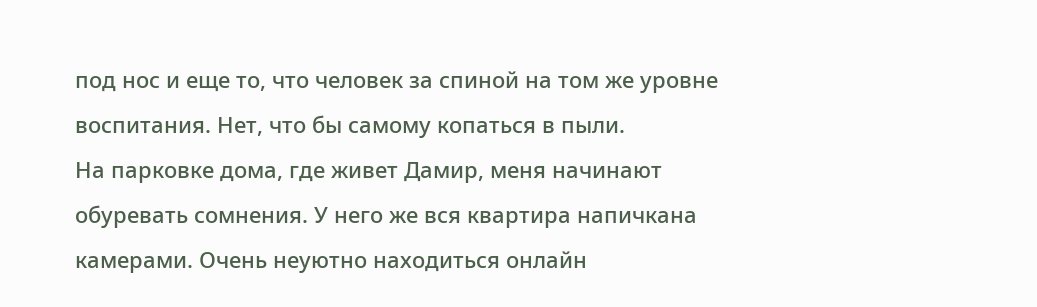под нос и еще то, что человек за спиной на том же уровне воспитания. Нет, что бы самому копаться в пыли.
На парковке дома, где живет Дамир, меня начинают обуревать сомнения. У него же вся квартира напичкана камерами. Очень неуютно находиться онлайн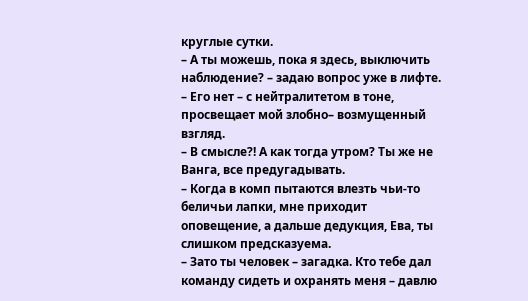круглые сутки.
– А ты можешь, пока я здесь, выключить наблюдение? – задаю вопрос уже в лифте.
– Его нет – с нейтралитетом в тоне, просвещает мой злобно– возмущенный взгляд.
– В смысле?! А как тогда утром? Ты же не Ванга, все предугадывать.
– Когда в комп пытаются влезть чьи-то беличьи лапки, мне приходит оповещение, а дальше дедукция, Ева, ты слишком предсказуема.
– Зато ты человек – загадка. Кто тебе дал команду сидеть и охранять меня – давлю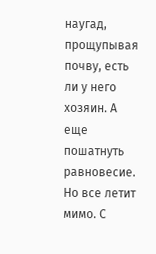наугад, прощупывая почву, есть ли у него хозяин. А еще пошатнуть равновесие. Но все летит мимо. С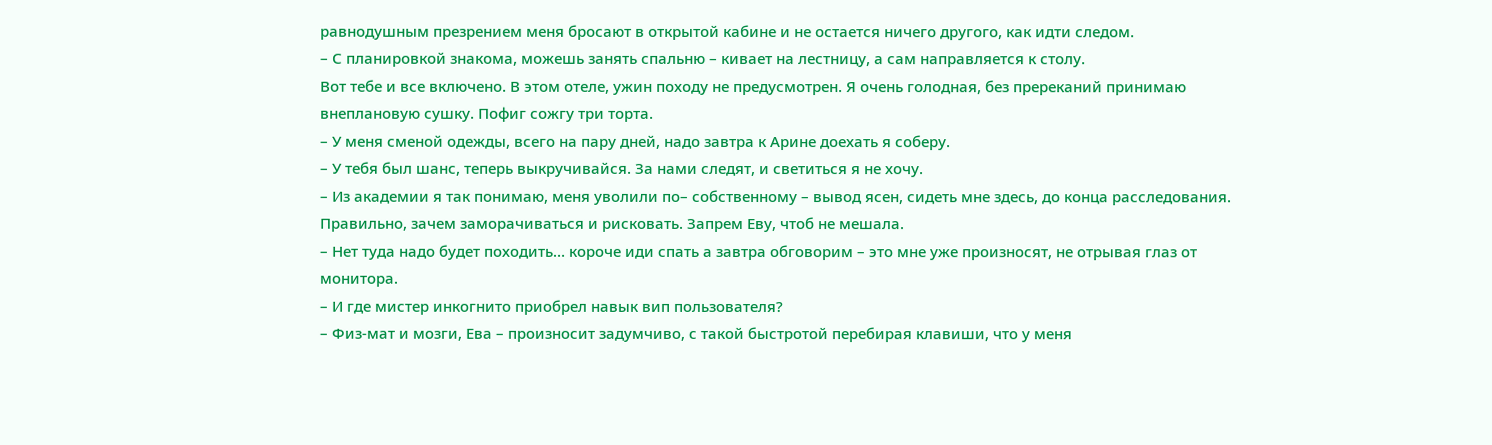равнодушным презрением меня бросают в открытой кабине и не остается ничего другого, как идти следом.
– С планировкой знакома, можешь занять спальню – кивает на лестницу, а сам направляется к столу.
Вот тебе и все включено. В этом отеле, ужин походу не предусмотрен. Я очень голодная, без пререканий принимаю внеплановую сушку. Пофиг сожгу три торта.
– У меня сменой одежды, всего на пару дней, надо завтра к Арине доехать я соберу.
– У тебя был шанс, теперь выкручивайся. За нами следят, и светиться я не хочу.
– Из академии я так понимаю, меня уволили по– собственному – вывод ясен, сидеть мне здесь, до конца расследования. Правильно, зачем заморачиваться и рисковать. Запрем Еву, чтоб не мешала.
– Нет туда надо будет походить… короче иди спать а завтра обговорим – это мне уже произносят, не отрывая глаз от монитора.
– И где мистер инкогнито приобрел навык вип пользователя?
– Физ-мат и мозги, Ева – произносит задумчиво, с такой быстротой перебирая клавиши, что у меня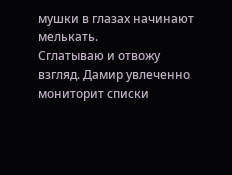мушки в глазах начинают мелькать.
Сглатываю и отвожу взгляд. Дамир увлеченно мониторит списки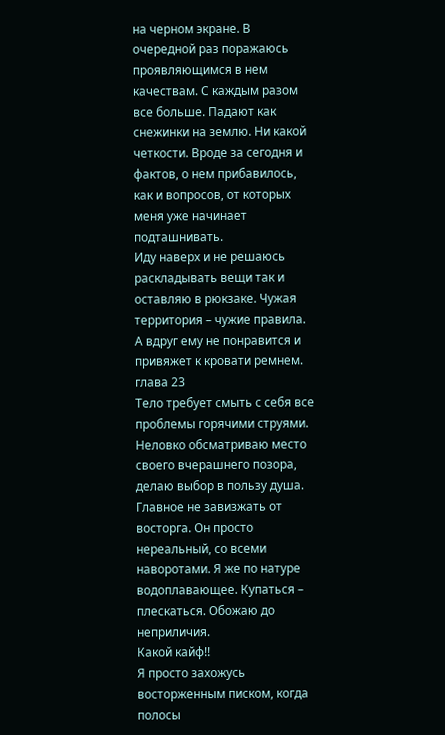на черном экране. В очередной раз поражаюсь проявляющимся в нем качествам. С каждым разом все больше. Падают как снежинки на землю. Ни какой четкости. Вроде за сегодня и фактов, о нем прибавилось, как и вопросов, от которых меня уже начинает подташнивать.
Иду наверх и не решаюсь раскладывать вещи так и оставляю в рюкзаке. Чужая территория – чужие правила. А вдруг ему не понравится и привяжет к кровати ремнем.
глава 23
Тело требует смыть с себя все проблемы горячими струями. Неловко обсматриваю место своего вчерашнего позора, делаю выбор в пользу душа.
Главное не завизжать от восторга. Он просто нереальный, со всеми наворотами. Я же по натуре водоплавающее. Купаться – плескаться. Обожаю до неприличия.
Какой кайф!!
Я просто захожусь восторженным писком, когда полосы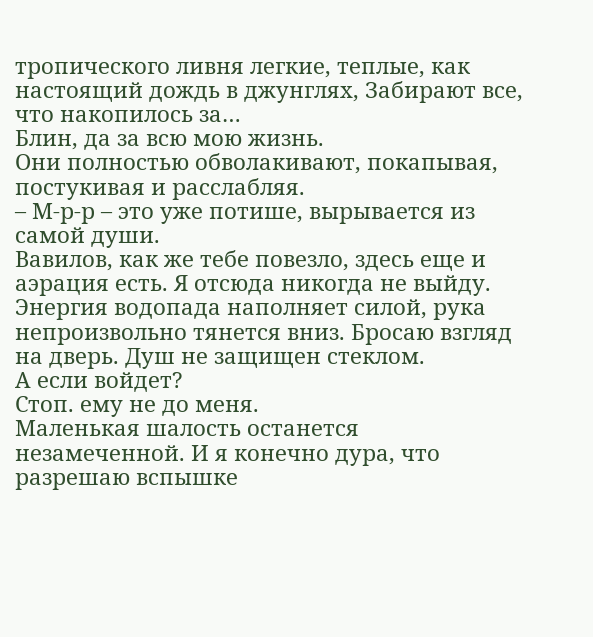тропического ливня легкие, теплые, как настоящий дождь в джунглях, Забирают все, что накопилось за…
Блин, да за всю мою жизнь.
Они полностью обволакивают, покапывая, постукивая и расслабляя.
– М-р-р – это уже потише, вырывается из самой души.
Вавилов, как же тебе повезло, здесь еще и аэрация есть. Я отсюда никогда не выйду.
Энергия водопада наполняет силой, рука непроизвольно тянется вниз. Бросаю взгляд на дверь. Душ не защищен стеклом.
А если войдет?
Стоп. ему не до меня.
Маленькая шалость останется незамеченной. И я конечно дура, что разрешаю вспышке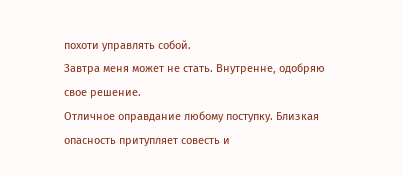похоти управлять собой.
Завтра меня может не стать. Внутренне, одобряю свое решение.
Отличное оправдание любому поступку. Близкая опасность притупляет совесть и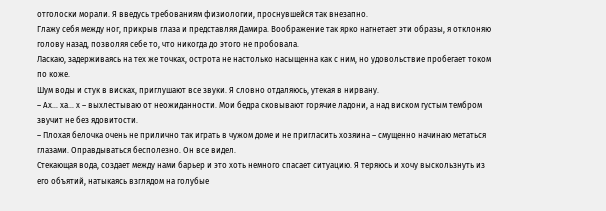отголоски морали. Я введусь требованиям физиологии, проснувшейся так внезапно.
Глажу себя между ног, прикрыв глаза и представляя Дамира. Воображение так ярко нагнетает эти образы, я отклоняю голову назад, позволяя себе то, что никогда до этого не пробовала.
Ласкаю, задерживаясь на тех же точках, острота не настолько насыщенна как с ним, но удовольствие пробегает током по коже.
Шум воды и стук в висках, приглушают все звуки. Я словно отдаляюсь, утекая в нирвану.
– Ах… ха… х – выхлестываю от неожиданности. Мои бедра сковывают горячие ладони, а над виском густым тембром звучит не без ядовитости.
– Плохая белочка очень не прилично так играть в чужом доме и не пригласить хозяина – смущенно начинаю метаться глазами. Оправдываться бесполезно. Он все видел.
Стекающая вода, создает между нами барьер и это хоть немного спасает ситуацию. Я теряюсь и хочу выскользнуть из его объятий, натыкаясь взглядом на голубые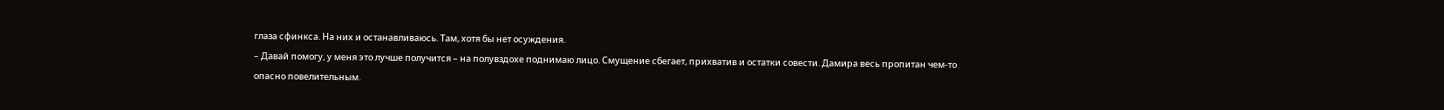глаза сфинкса. На них и останавливаюсь. Там, хотя бы нет осуждения.
– Давай помогу, у меня это лучше получится – на полувздохе поднимаю лицо. Смущение сбегает, прихватив и остатки совести. Дамира весь пропитан чем-то опасно повелительным.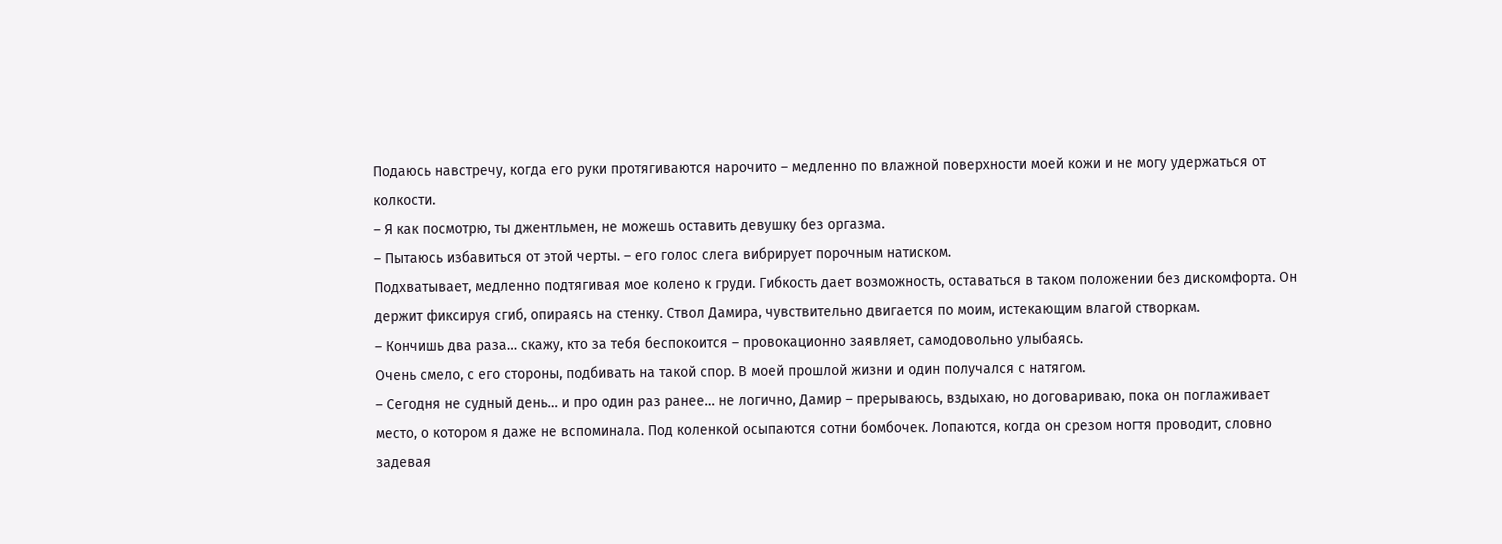Подаюсь навстречу, когда его руки протягиваются нарочито – медленно по влажной поверхности моей кожи и не могу удержаться от колкости.
– Я как посмотрю, ты джентльмен, не можешь оставить девушку без оргазма.
– Пытаюсь избавиться от этой черты. – его голос слега вибрирует порочным натиском.
Подхватывает, медленно подтягивая мое колено к груди. Гибкость дает возможность, оставаться в таком положении без дискомфорта. Он держит фиксируя сгиб, опираясь на стенку. Ствол Дамира, чувствительно двигается по моим, истекающим влагой створкам.
– Кончишь два раза… скажу, кто за тебя беспокоится – провокационно заявляет, самодовольно улыбаясь.
Очень смело, с его стороны, подбивать на такой спор. В моей прошлой жизни и один получался с натягом.
– Сегодня не судный день… и про один раз ранее… не логично, Дамир – прерываюсь, вздыхаю, но договариваю, пока он поглаживает место, о котором я даже не вспоминала. Под коленкой осыпаются сотни бомбочек. Лопаются, когда он срезом ногтя проводит, словно задевая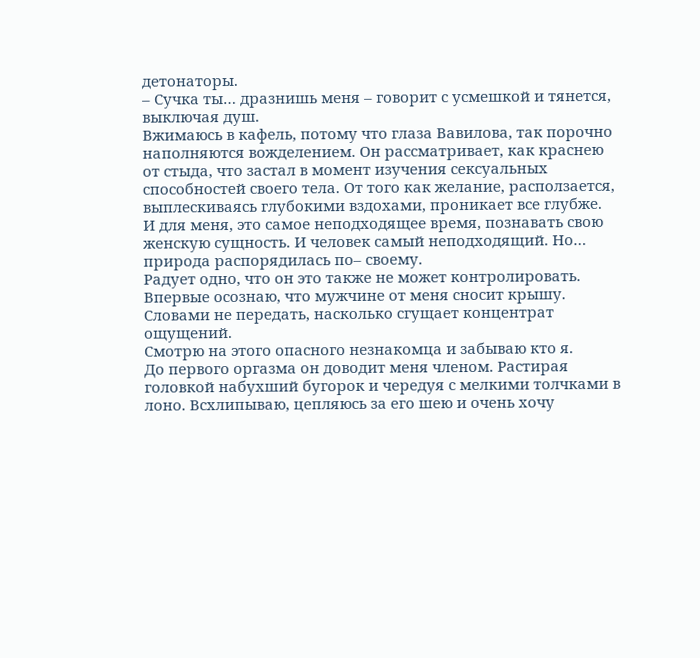детонаторы.
– Сучка ты… дразнишь меня – говорит с усмешкой и тянется, выключая душ.
Вжимаюсь в кафель, потому что глаза Вавилова, так порочно наполняются вожделением. Он рассматривает, как краснею от стыда, что застал в момент изучения сексуальных способностей своего тела. От того как желание, расползается, выплескиваясь глубокими вздохами, проникает все глубже.
И для меня, это самое неподходящее время, познавать свою женскую сущность. И человек самый неподходящий. Но… природа распорядилась по– своему.
Радует одно, что он это также не может контролировать. Впервые осознаю, что мужчине от меня сносит крышу. Словами не передать, насколько сгущает концентрат ощущений.
Смотрю на этого опасного незнакомца и забываю кто я.
До первого оргазма он доводит меня членом. Растирая головкой набухший бугорок и чередуя с мелкими толчками в лоно. Всхлипываю, цепляюсь за его шею и очень хочу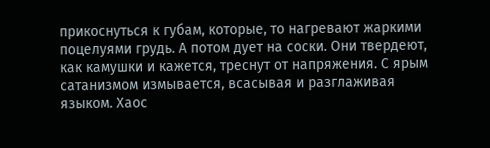прикоснуться к губам, которые, то нагревают жаркими поцелуями грудь. А потом дует на соски. Они твердеют, как камушки и кажется, треснут от напряжения. С ярым сатанизмом измывается, всасывая и разглаживая языком. Хаос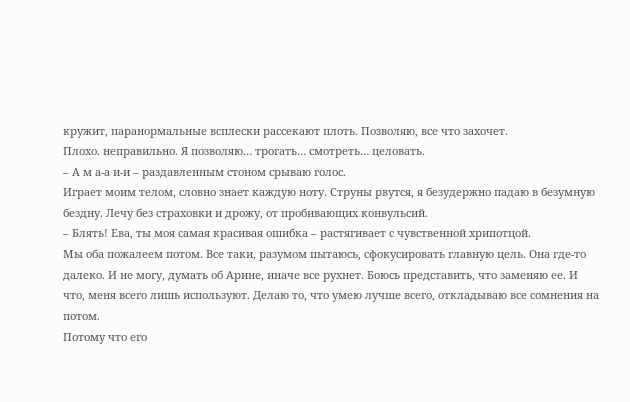кружит, паранормальные всплески рассекают плоть. Позволяю, все что захочет.
Плохо. неправильно. Я позволяю… трогать… смотреть… целовать.
– А м а-а и-и – раздавленным стоном срываю голос.
Играет моим телом, словно знает каждую ноту. Струны рвутся, я безудержно падаю в безумную бездну. Лечу без страховки и дрожу, от пробивающих конвульсий.
– Блять! Ева, ты моя самая красивая ошибка – растягивает с чувственной хрипотцой.
Мы оба пожалеем потом. Все таки, разумом пытаюсь, сфокусировать главную цель. Она где-то далеко. И не могу, думать об Арине, иначе все рухнет. Боюсь представить, что заменяю ее. И что, меня всего лишь используют. Делаю то, что умею лучше всего, откладываю все сомнения на потом.
Потому что его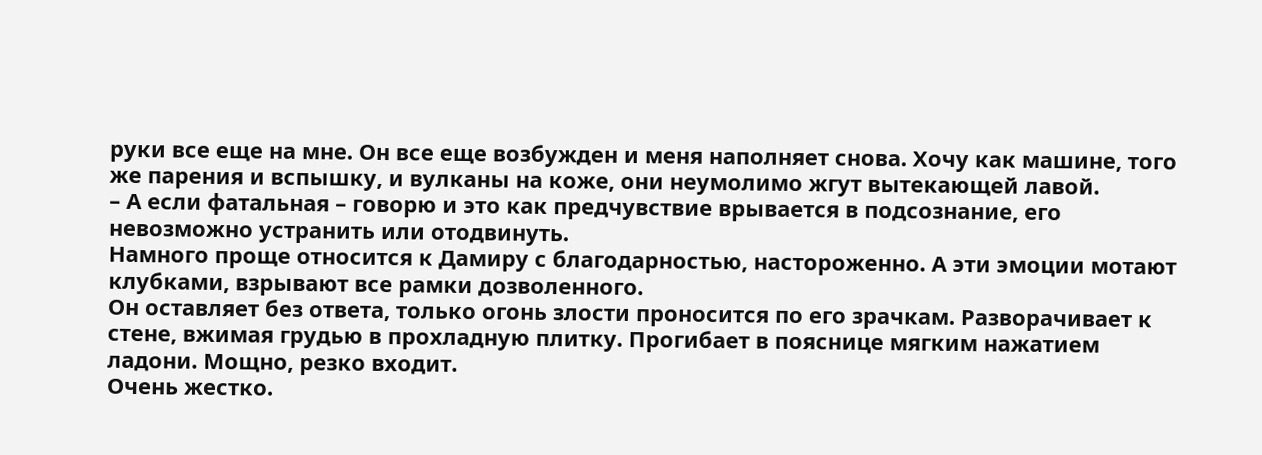руки все еще на мне. Он все еще возбужден и меня наполняет снова. Хочу как машине, того же парения и вспышку, и вулканы на коже, они неумолимо жгут вытекающей лавой.
– А если фатальная – говорю и это как предчувствие врывается в подсознание, его невозможно устранить или отодвинуть.
Намного проще относится к Дамиру с благодарностью, настороженно. А эти эмоции мотают клубками, взрывают все рамки дозволенного.
Он оставляет без ответа, только огонь злости проносится по его зрачкам. Разворачивает к стене, вжимая грудью в прохладную плитку. Прогибает в пояснице мягким нажатием ладони. Мощно, резко входит.
Очень жестко.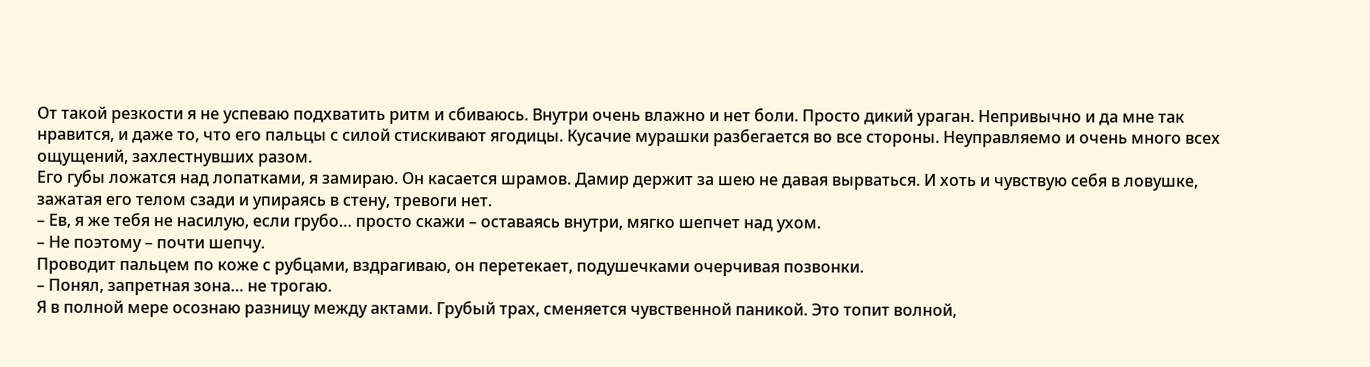От такой резкости я не успеваю подхватить ритм и сбиваюсь. Внутри очень влажно и нет боли. Просто дикий ураган. Непривычно и да мне так нравится, и даже то, что его пальцы с силой стискивают ягодицы. Кусачие мурашки разбегается во все стороны. Неуправляемо и очень много всех ощущений, захлестнувших разом.
Его губы ложатся над лопатками, я замираю. Он касается шрамов. Дамир держит за шею не давая вырваться. И хоть и чувствую себя в ловушке, зажатая его телом сзади и упираясь в стену, тревоги нет.
– Ев, я же тебя не насилую, если грубо… просто скажи – оставаясь внутри, мягко шепчет над ухом.
– Не поэтому – почти шепчу.
Проводит пальцем по коже с рубцами, вздрагиваю, он перетекает, подушечками очерчивая позвонки.
– Понял, запретная зона… не трогаю.
Я в полной мере осознаю разницу между актами. Грубый трах, сменяется чувственной паникой. Это топит волной,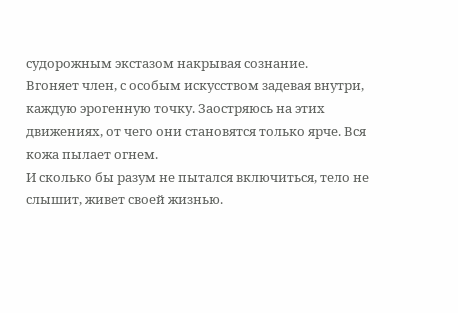судорожным экстазом накрывая сознание.
Вгоняет член, с особым искусством задевая внутри, каждую эрогенную точку. Заостряюсь на этих движениях, от чего они становятся только ярче. Вся кожа пылает огнем.
И сколько бы разум не пытался включиться, тело не слышит, живет своей жизнью.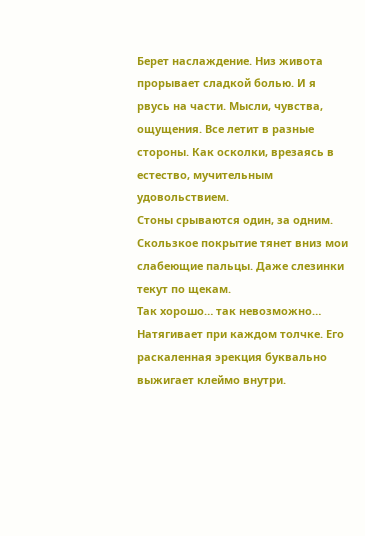Берет наслаждение. Низ живота прорывает сладкой болью. И я рвусь на части. Мысли, чувства, ощущения. Все летит в разные стороны. Как осколки, врезаясь в естество, мучительным удовольствием.
Стоны срываются один, за одним. Скользкое покрытие тянет вниз мои слабеющие пальцы. Даже слезинки текут по щекам.
Так хорошо… так невозможно…
Натягивает при каждом толчке. Его раскаленная эрекция буквально выжигает клеймо внутри.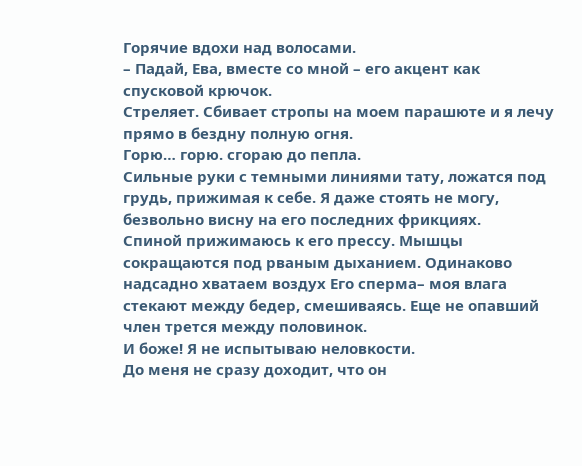Горячие вдохи над волосами.
– Падай, Ева, вместе со мной – его акцент как спусковой крючок.
Стреляет. Сбивает стропы на моем парашюте и я лечу прямо в бездну полную огня.
Горю… горю. сгораю до пепла.
Сильные руки с темными линиями тату, ложатся под грудь, прижимая к себе. Я даже стоять не могу, безвольно висну на его последних фрикциях.
Спиной прижимаюсь к его прессу. Мышцы сокращаются под рваным дыханием. Одинаково надсадно хватаем воздух Его сперма– моя влага стекают между бедер, смешиваясь. Еще не опавший член трется между половинок.
И боже! Я не испытываю неловкости.
До меня не сразу доходит, что он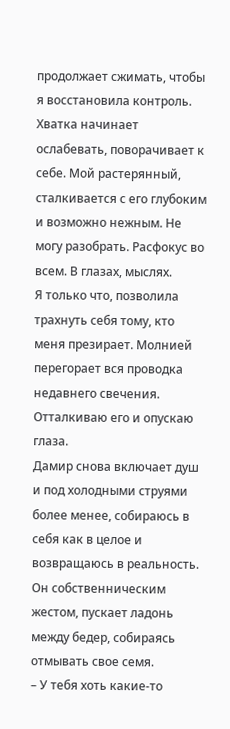продолжает сжимать, чтобы я восстановила контроль.
Хватка начинает ослабевать, поворачивает к себе. Мой растерянный, сталкивается с его глубоким и возможно нежным. Не могу разобрать. Расфокус во всем. В глазах, мыслях.
Я только что, позволила трахнуть себя тому, кто меня презирает. Молнией перегорает вся проводка недавнего свечения. Отталкиваю его и опускаю глаза.
Дамир снова включает душ и под холодными струями более менее, собираюсь в себя как в целое и возвращаюсь в реальность. Он собственническим жестом, пускает ладонь между бедер, собираясь отмывать свое семя.
– У тебя хоть какие-то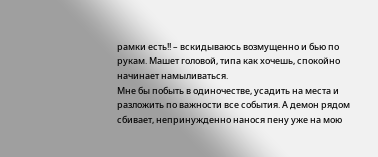рамки есть!! – вскидываюсь возмущенно и бью по рукам. Машет головой, типа как хочешь, спокойно начинает намыливаться.
Мне бы побыть в одиночестве, усадить на места и разложить по важности все события. А демон рядом сбивает, непринужденно нанося пену уже на мою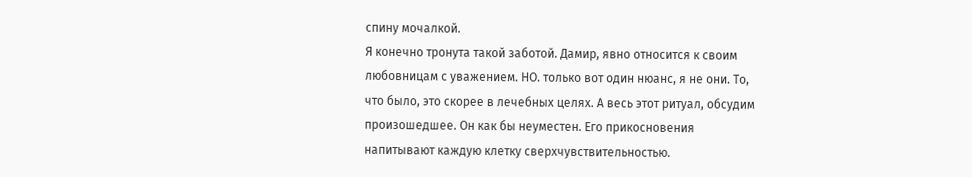спину мочалкой.
Я конечно тронута такой заботой. Дамир, явно относится к своим любовницам с уважением. НО. только вот один нюанс, я не они. То, что было, это скорее в лечебных целях. А весь этот ритуал, обсудим произошедшее. Он как бы неуместен. Его прикосновения напитывают каждую клетку сверхчувствительностью.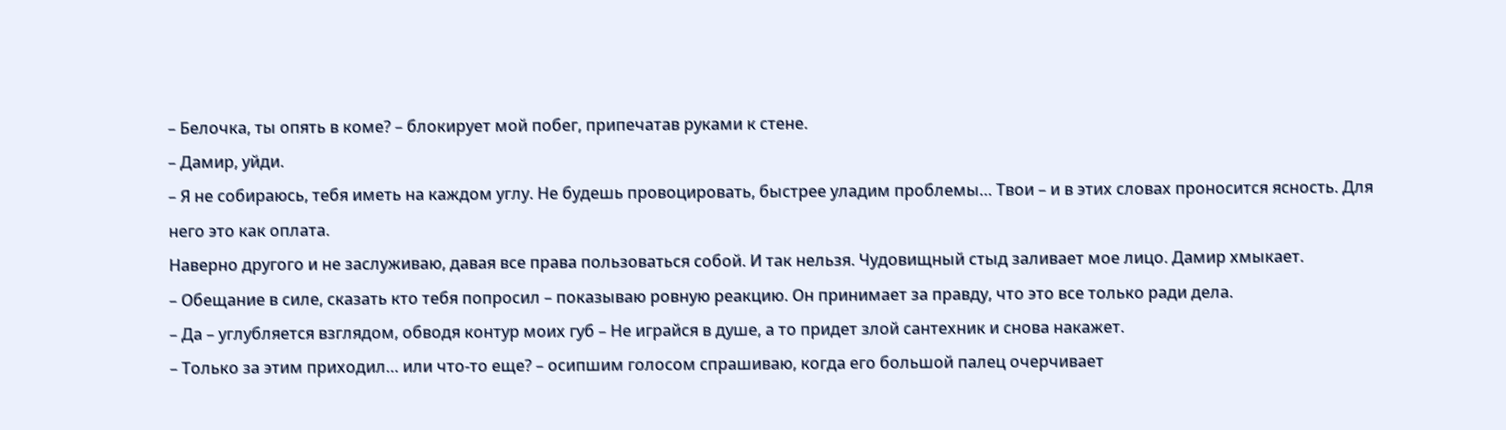– Белочка, ты опять в коме? – блокирует мой побег, припечатав руками к стене.
– Дамир, уйди.
– Я не собираюсь, тебя иметь на каждом углу. Не будешь провоцировать, быстрее уладим проблемы… Твои – и в этих словах проносится ясность. Для него это как оплата.
Наверно другого и не заслуживаю, давая все права пользоваться собой. И так нельзя. Чудовищный стыд заливает мое лицо. Дамир хмыкает.
– Обещание в силе, сказать кто тебя попросил – показываю ровную реакцию. Он принимает за правду, что это все только ради дела.
– Да – углубляется взглядом, обводя контур моих губ – Не играйся в душе, а то придет злой сантехник и снова накажет.
– Только за этим приходил… или что-то еще? – осипшим голосом спрашиваю, когда его большой палец очерчивает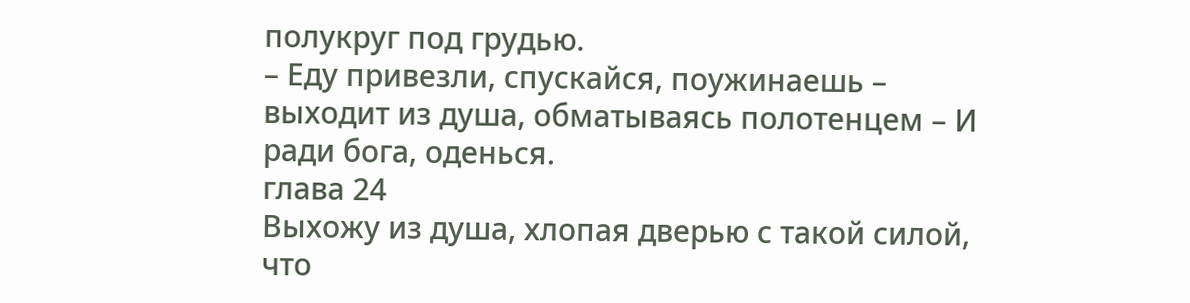полукруг под грудью.
– Еду привезли, спускайся, поужинаешь – выходит из душа, обматываясь полотенцем – И ради бога, оденься.
глава 24
Выхожу из душа, хлопая дверью с такой силой, что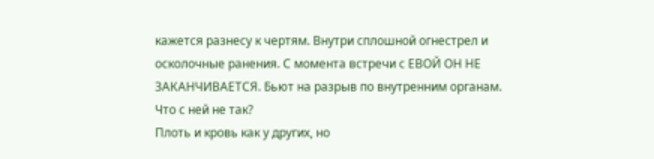кажется разнесу к чертям. Внутри сплошной огнестрел и осколочные ранения. С момента встречи с ЕВОЙ ОН НЕ ЗАКАНЧИВАЕТСЯ. Бьют на разрыв по внутренним органам.
Что с ней не так?
Плоть и кровь как у других, но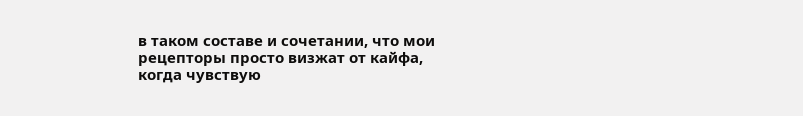в таком составе и сочетании, что мои рецепторы просто визжат от кайфа, когда чувствую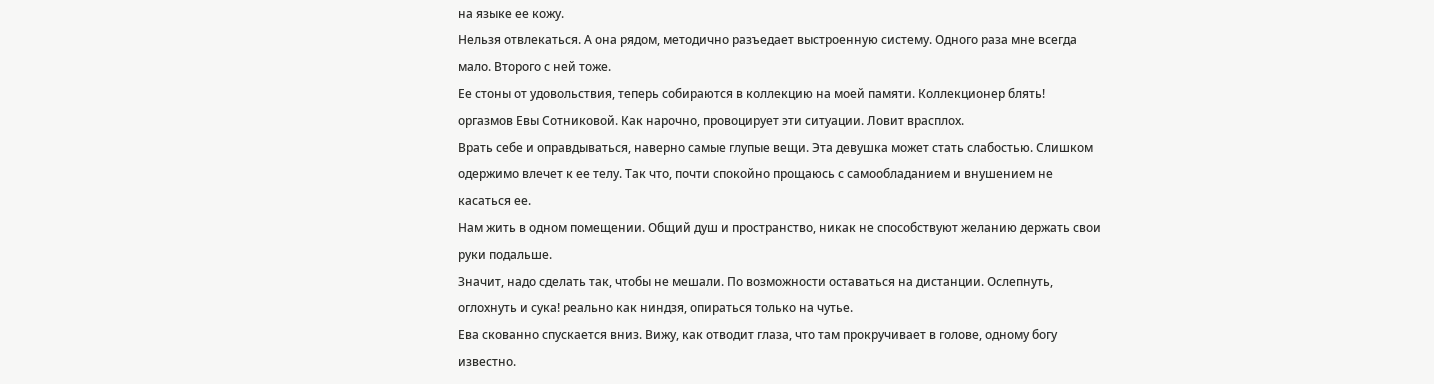на языке ее кожу.
Нельзя отвлекаться. А она рядом, методично разъедает выстроенную систему. Одного раза мне всегда мало. Второго с ней тоже.
Ее стоны от удовольствия, теперь собираются в коллекцию на моей памяти. Коллекционер блять! оргазмов Евы Сотниковой. Как нарочно, провоцирует эти ситуации. Ловит врасплох.
Врать себе и оправдываться, наверно самые глупые вещи. Эта девушка может стать слабостью. Слишком одержимо влечет к ее телу. Так что, почти спокойно прощаюсь с самообладанием и внушением не касаться ее.
Нам жить в одном помещении. Общий душ и пространство, никак не способствуют желанию держать свои руки подальше.
Значит, надо сделать так, чтобы не мешали. По возможности оставаться на дистанции. Ослепнуть, оглохнуть и сука! реально как ниндзя, опираться только на чутье.
Ева скованно спускается вниз. Вижу, как отводит глаза, что там прокручивает в голове, одному богу известно.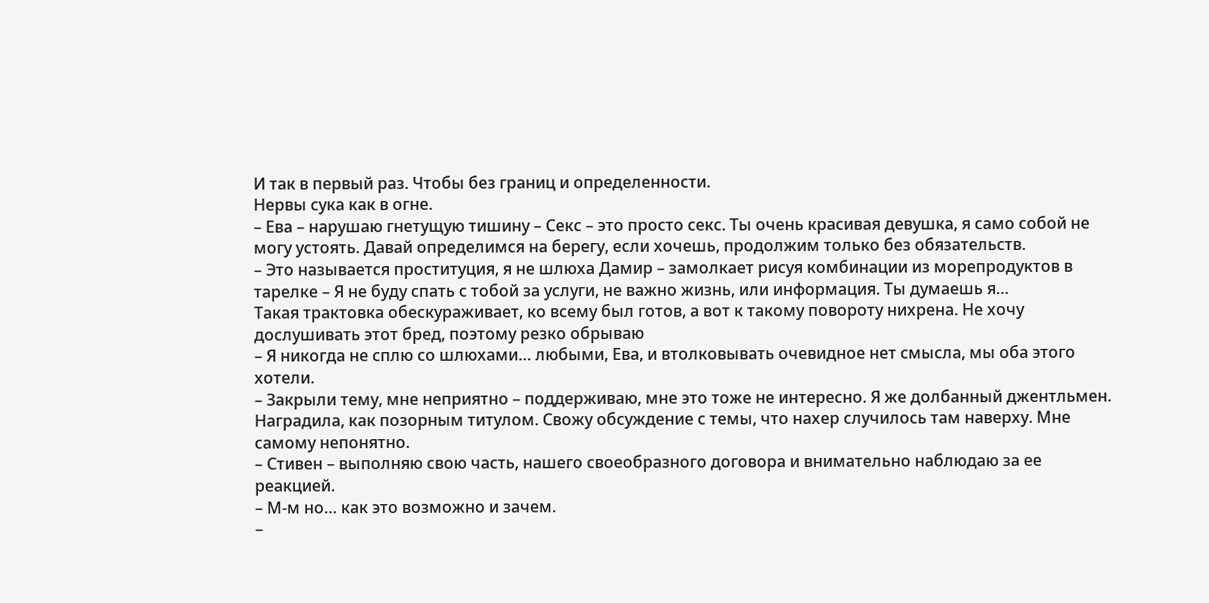И так в первый раз. Чтобы без границ и определенности.
Нервы сука как в огне.
– Ева – нарушаю гнетущую тишину – Секс – это просто секс. Ты очень красивая девушка, я само собой не могу устоять. Давай определимся на берегу, если хочешь, продолжим только без обязательств.
– Это называется проституция, я не шлюха Дамир – замолкает рисуя комбинации из морепродуктов в тарелке – Я не буду спать с тобой за услуги, не важно жизнь, или информация. Ты думаешь я…
Такая трактовка обескураживает, ко всему был готов, а вот к такому повороту нихрена. Не хочу дослушивать этот бред, поэтому резко обрываю
– Я никогда не сплю со шлюхами… любыми, Ева, и втолковывать очевидное нет смысла, мы оба этого хотели.
– Закрыли тему, мне неприятно – поддерживаю, мне это тоже не интересно. Я же долбанный джентльмен. Наградила, как позорным титулом. Свожу обсуждение с темы, что нахер случилось там наверху. Мне самому непонятно.
– Стивен – выполняю свою часть, нашего своеобразного договора и внимательно наблюдаю за ее реакцией.
– М-м но… как это возможно и зачем.
–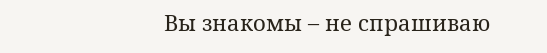Вы знакомы – не спрашиваю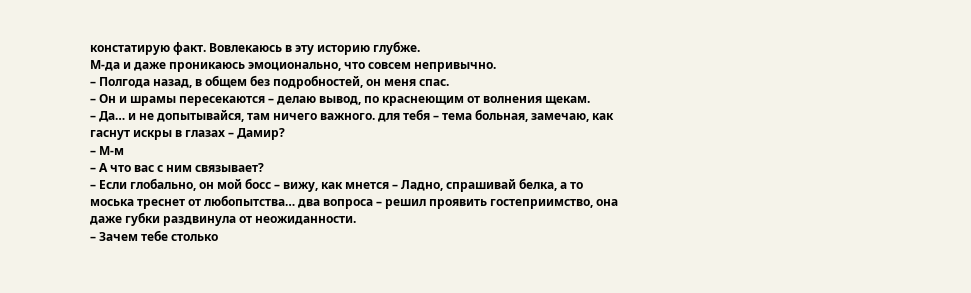констатирую факт. Вовлекаюсь в эту историю глубже.
М-да и даже проникаюсь эмоционально, что совсем непривычно.
– Полгода назад, в общем без подробностей, он меня спас.
– Он и шрамы пересекаются – делаю вывод, по краснеющим от волнения щекам.
– Да… и не допытывайся, там ничего важного. для тебя – тема больная, замечаю, как гаснут искры в глазах – Дамир?
– М-м
– А что вас с ним связывает?
– Если глобально, он мой босс – вижу, как мнется – Ладно, спрашивай белка, а то моська треснет от любопытства… два вопроса – решил проявить гостеприимство, она даже губки раздвинула от неожиданности.
– Зачем тебе столько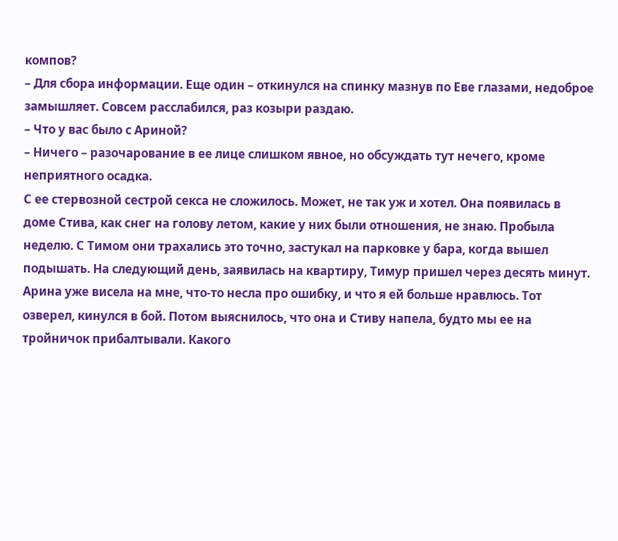компов?
– Для сбора информации. Еще один – откинулся на спинку мазнув по Еве глазами, недоброе замышляет. Совсем расслабился, раз козыри раздаю.
– Что у вас было с Ариной?
– Ничего – разочарование в ее лице слишком явное, но обсуждать тут нечего, кроме неприятного осадка.
С ее стервозной сестрой секса не сложилось. Может, не так уж и хотел. Она появилась в доме Стива, как снег на голову летом, какие у них были отношения, не знаю. Пробыла неделю. С Тимом они трахались это точно, застукал на парковке у бара, когда вышел подышать. На следующий день, заявилась на квартиру, Тимур пришел через десять минут. Арина уже висела на мне, что-то несла про ошибку, и что я ей больше нравлюсь. Тот озверел, кинулся в бой. Потом выяснилось, что она и Стиву напела, будто мы ее на тройничок прибалтывали. Какого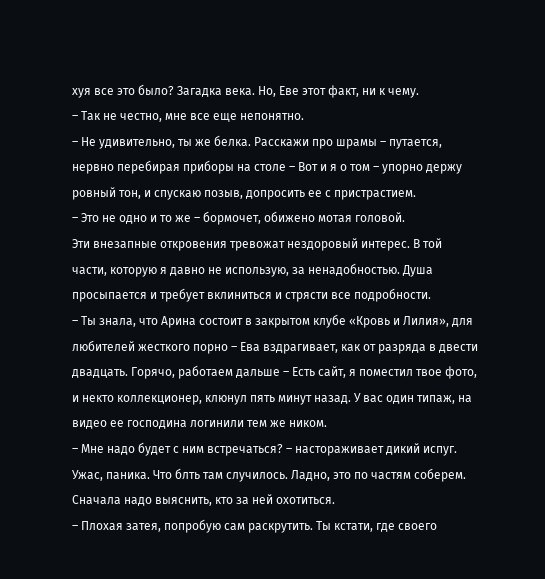хуя все это было? Загадка века. Но, Еве этот факт, ни к чему.
– Так не честно, мне все еще непонятно.
– Не удивительно, ты же белка. Расскажи про шрамы – путается, нервно перебирая приборы на столе – Вот и я о том – упорно держу ровный тон, и спускаю позыв, допросить ее с пристрастием.
– Это не одно и то же – бормочет, обижено мотая головой.
Эти внезапные откровения тревожат нездоровый интерес. В той части, которую я давно не использую, за ненадобностью. Душа просыпается и требует вклиниться и стрясти все подробности.
– Ты знала, что Арина состоит в закрытом клубе «Кровь и Лилия», для любителей жесткого порно – Ева вздрагивает, как от разряда в двести двадцать. Горячо, работаем дальше – Есть сайт, я поместил твое фото, и некто коллекционер, клюнул пять минут назад. У вас один типаж, на видео ее господина логинили тем же ником.
– Мне надо будет с ним встречаться? – настораживает дикий испуг. Ужас, паника. Что блть там случилось. Ладно, это по частям соберем. Сначала надо выяснить, кто за ней охотиться.
– Плохая затея, попробую сам раскрутить. Ты кстати, где своего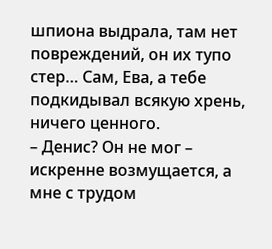шпиона выдрала, там нет повреждений, он их тупо стер… Сам, Ева, а тебе подкидывал всякую хрень, ничего ценного.
– Денис? Он не мог – искренне возмущается, а мне с трудом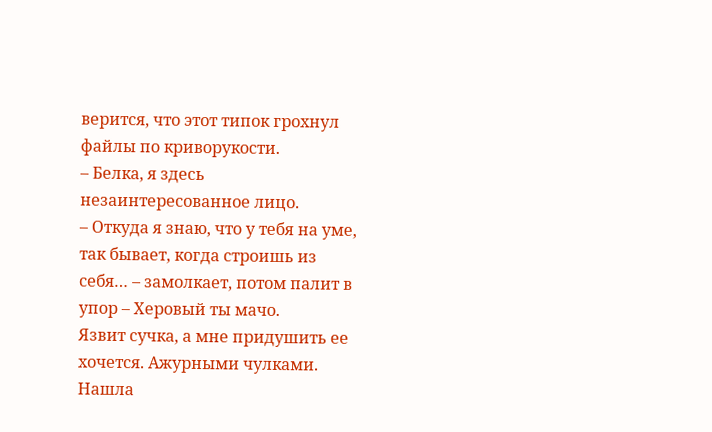верится, что этот типок грохнул файлы по криворукости.
– Белка, я здесь незаинтересованное лицо.
– Откуда я знаю, что у тебя на уме, так бывает, когда строишь из себя… – замолкает, потом палит в упор – Херовый ты мачо.
Язвит сучка, а мне придушить ее хочется. Ажурными чулками. Нашла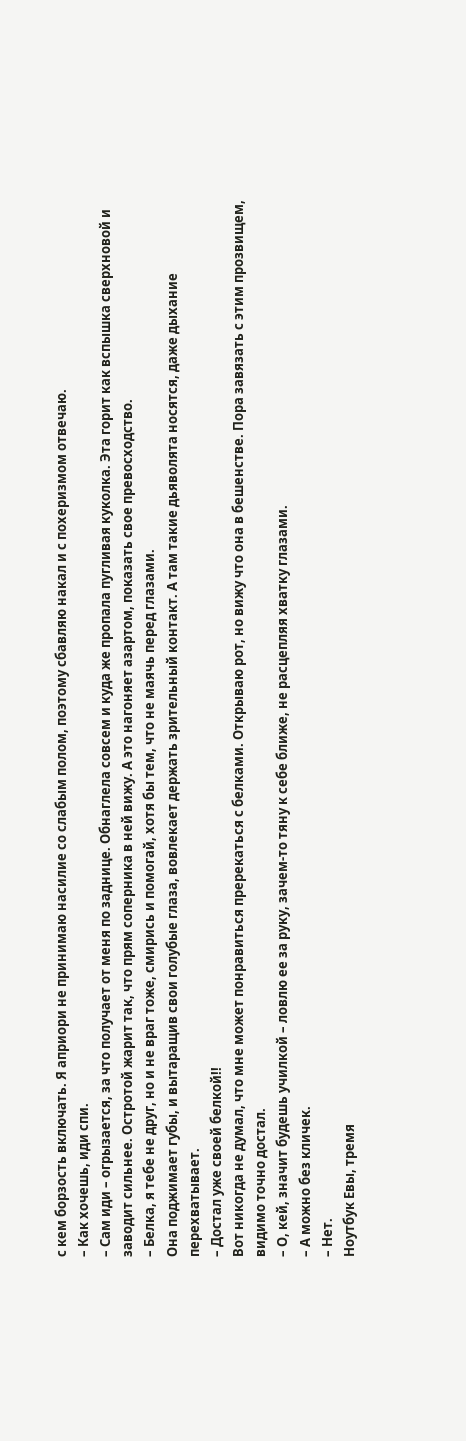с кем борзость включать. Я априори не принимаю насилие со слабым полом, поэтому сбавляю накал и с похеризмом отвечаю.
– Как хочешь, иди спи.
– Сам иди – огрызается, за что получает от меня по заднице. Обнаглела совсем и куда же пропала пугливая куколка. Эта горит как вспышка сверхновой и заводит сильнее. Остротой жарит так, что прям соперника в ней вижу. А это нагоняет азартом, показать свое превосходство.
– Белка, я тебе не друг, но и не враг тоже, смирись и помогай, хотя бы тем, что не маячь перед глазами.
Она поджимает губы, и вытаращив свои голубые глаза, вовлекает держать зрительный контакт. А там такие дьяволята носятся, даже дыхание перехватывает.
– Достал уже своей белкой!!
Вот никогда не думал, что мне может понравиться пререкаться с белками. Открываю рот, но вижу что она в бешенстве. Пора завязать с этим прозвищем, видимо точно достал.
– О, кей, значит будешь училкой – ловлю ее за руку, зачем-то тяну к себе ближе, не расцепляя хватку глазами.
– А можно без кличек.
– Нет.
Ноутбук Евы, тремя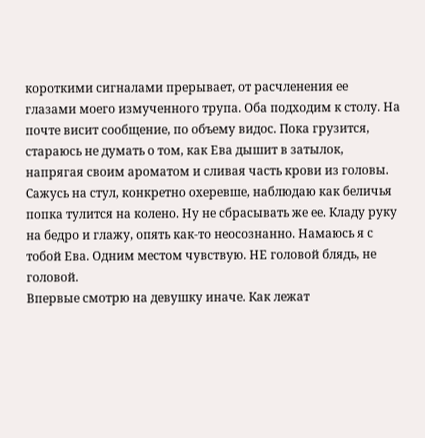короткими сигналами прерывает, от расчленения ее глазами моего измученного трупа. Оба подходим к столу. На почте висит сообщение, по объему видос. Пока грузится, стараюсь не думать о том, как Ева дышит в затылок, напрягая своим ароматом и сливая часть крови из головы.
Сажусь на стул, конкретно охеревше, наблюдаю как беличья попка тулится на колено. Ну не сбрасывать же ее. Кладу руку на бедро и глажу, опять как-то неосознанно. Намаюсь я с тобой Ева. Одним местом чувствую. НЕ головой блядь, не головой.
Впервые смотрю на девушку иначе. Как лежат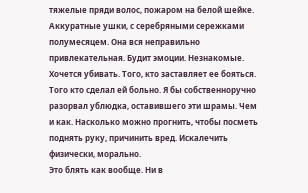тяжелые пряди волос, пожаром на белой шейке. Аккуратные ушки, с серебряными сережками полумесяцем. Она вся неправильно привлекательная. Будит эмоции. Незнакомые.
Хочется убивать. Того, кто заставляет ее бояться. Того кто сделал ей больно. Я бы собственноручно разорвал ублюдка, оставившего эти шрамы. Чем и как. Насколько можно прогнить, чтобы посметь поднять руку, причинить вред. Искалечить физически, морально.
Это блять как вообще. Ни в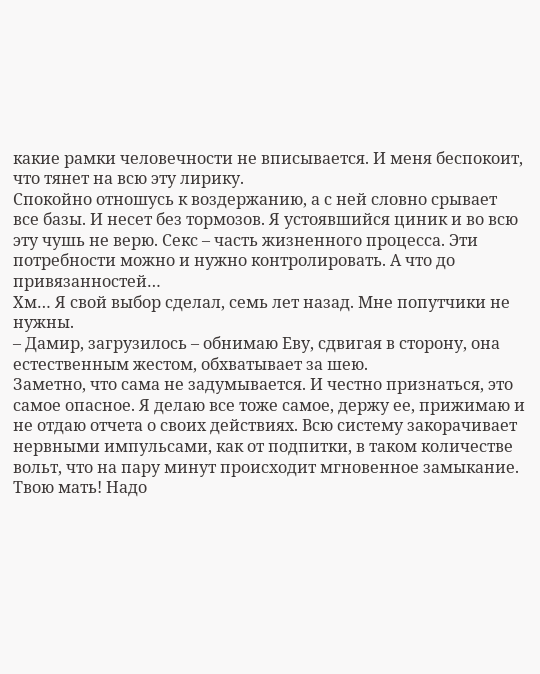какие рамки человечности не вписывается. И меня беспокоит, что тянет на всю эту лирику.
Спокойно отношусь к воздержанию, а с ней словно срывает все базы. И несет без тормозов. Я устоявшийся циник и во всю эту чушь не верю. Секс – часть жизненного процесса. Эти потребности можно и нужно контролировать. А что до привязанностей…
Хм… Я свой выбор сделал, семь лет назад. Мне попутчики не нужны.
– Дамир, загрузилось – обнимаю Еву, сдвигая в сторону, она естественным жестом, обхватывает за шею.
Заметно, что сама не задумывается. И честно признаться, это самое опасное. Я делаю все тоже самое, держу ее, прижимаю и не отдаю отчета о своих действиях. Всю систему закорачивает нервными импульсами, как от подпитки, в таком количестве вольт, что на пару минут происходит мгновенное замыкание.
Твою мать! Надо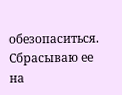обезопаситься. Сбрасываю ее на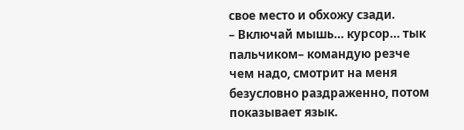свое место и обхожу сзади.
– Включай мышь… курсор… тык пальчиком– командую резче чем надо, смотрит на меня безусловно раздраженно, потом показывает язык.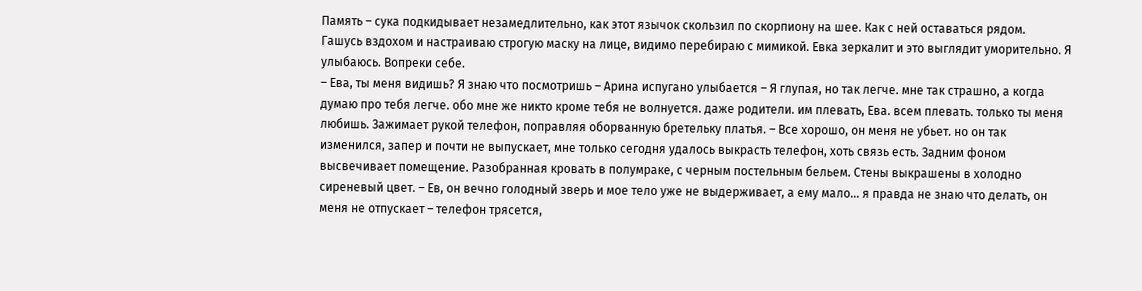Память – сука подкидывает незамедлительно, как этот язычок скользил по скорпиону на шее. Как с ней оставаться рядом.
Гашусь вздохом и настраиваю строгую маску на лице, видимо перебираю с мимикой. Евка зеркалит и это выглядит уморительно. Я улыбаюсь. Вопреки себе.
– Ева, ты меня видишь? Я знаю что посмотришь – Арина испугано улыбается – Я глупая, но так легче. мне так страшно, а когда думаю про тебя легче. обо мне же никто кроме тебя не волнуется. даже родители. им плевать, Ева. всем плевать. только ты меня любишь. Зажимает рукой телефон, поправляя оборванную бретельку платья. – Все хорошо, он меня не убьет. но он так изменился, запер и почти не выпускает, мне только сегодня удалось выкрасть телефон, хоть связь есть. Задним фоном высвечивает помещение. Разобранная кровать в полумраке, с черным постельным бельем. Стены выкрашены в холодно сиреневый цвет. – Ев, он вечно голодный зверь и мое тело уже не выдерживает, а ему мало… я правда не знаю что делать, он меня не отпускает – телефон трясется,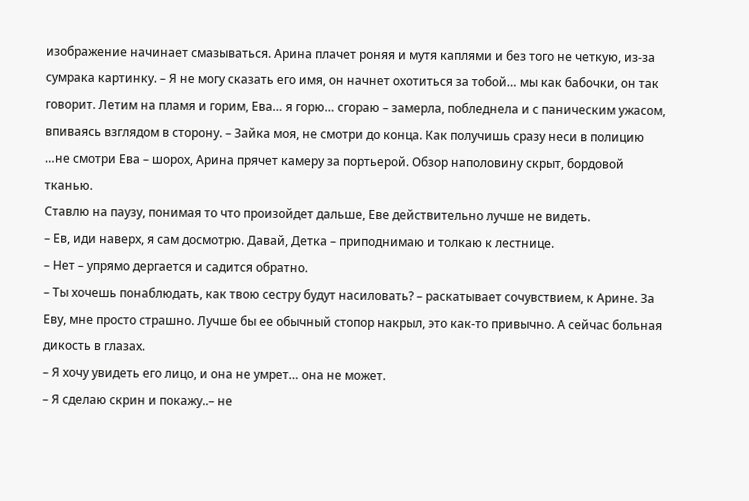изображение начинает смазываться. Арина плачет роняя и мутя каплями и без того не четкую, из-за сумрака картинку. – Я не могу сказать его имя, он начнет охотиться за тобой… мы как бабочки, он так говорит. Летим на пламя и горим, Ева… я горю… сгораю – замерла, побледнела и с паническим ужасом, впиваясь взглядом в сторону. – Зайка моя, не смотри до конца. Как получишь сразу неси в полицию …не смотри Ева – шорох, Арина прячет камеру за портьерой. Обзор наполовину скрыт, бордовой тканью.
Ставлю на паузу, понимая то что произойдет дальше, Еве действительно лучше не видеть.
– Ев, иди наверх, я сам досмотрю. Давай, Детка – приподнимаю и толкаю к лестнице.
– Нет – упрямо дергается и садится обратно.
– Ты хочешь понаблюдать, как твою сестру будут насиловать? – раскатывает сочувствием, к Арине. За Еву, мне просто страшно. Лучше бы ее обычный стопор накрыл, это как-то привычно. А сейчас больная дикость в глазах.
– Я хочу увидеть его лицо, и она не умрет… она не может.
– Я сделаю скрин и покажу..– не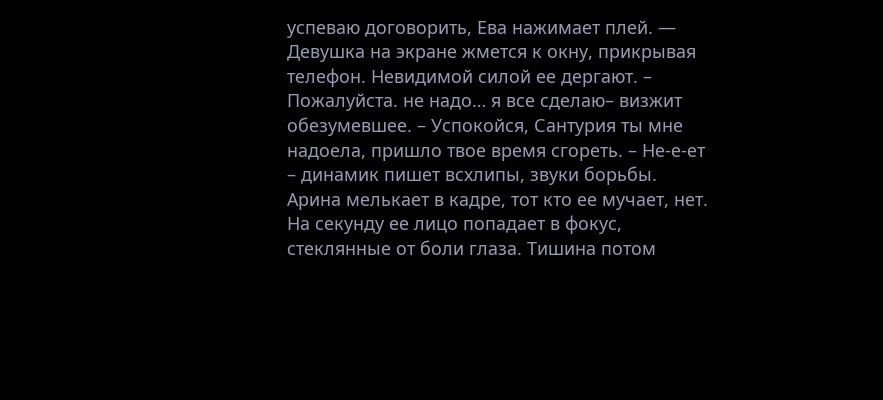успеваю договорить, Ева нажимает плей. —
Девушка на экране жмется к окну, прикрывая телефон. Невидимой силой ее дергают. – Пожалуйста. не надо… я все сделаю– визжит обезумевшее. – Успокойся, Сантурия ты мне надоела, пришло твое время сгореть. – Не-е-ет – динамик пишет всхлипы, звуки борьбы. Арина мелькает в кадре, тот кто ее мучает, нет. На секунду ее лицо попадает в фокус, стеклянные от боли глаза. Тишина потом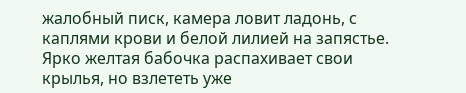жалобный писк, камера ловит ладонь, с каплями крови и белой лилией на запястье. Ярко желтая бабочка распахивает свои крылья, но взлететь уже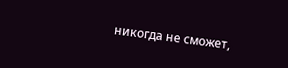никогда не сможет,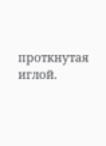проткнутая иглой.